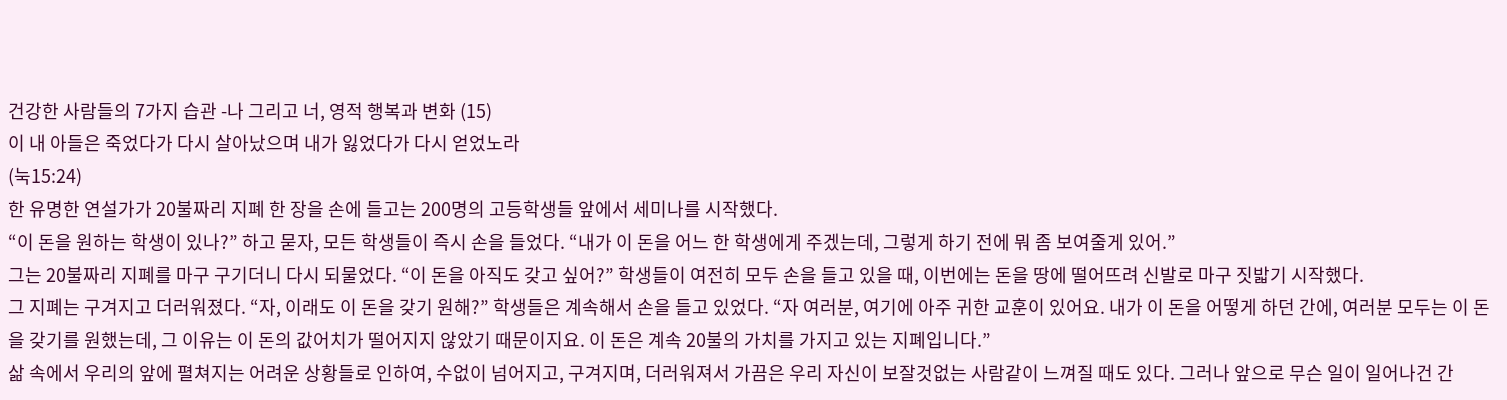건강한 사람들의 7가지 습관 -나 그리고 너, 영적 행복과 변화 (15)
이 내 아들은 죽었다가 다시 살아났으며 내가 잃었다가 다시 얻었노라
(눅15:24)
한 유명한 연설가가 20불짜리 지폐 한 장을 손에 들고는 200명의 고등학생들 앞에서 세미나를 시작했다.
“이 돈을 원하는 학생이 있나?” 하고 묻자, 모든 학생들이 즉시 손을 들었다. “내가 이 돈을 어느 한 학생에게 주겠는데, 그렇게 하기 전에 뭐 좀 보여줄게 있어.”
그는 20불짜리 지폐를 마구 구기더니 다시 되물었다. “이 돈을 아직도 갖고 싶어?” 학생들이 여전히 모두 손을 들고 있을 때, 이번에는 돈을 땅에 떨어뜨려 신발로 마구 짓밟기 시작했다.
그 지폐는 구겨지고 더러워졌다. “자, 이래도 이 돈을 갖기 원해?” 학생들은 계속해서 손을 들고 있었다. “자 여러분, 여기에 아주 귀한 교훈이 있어요. 내가 이 돈을 어떻게 하던 간에, 여러분 모두는 이 돈을 갖기를 원했는데, 그 이유는 이 돈의 값어치가 떨어지지 않았기 때문이지요. 이 돈은 계속 20불의 가치를 가지고 있는 지폐입니다.”
삶 속에서 우리의 앞에 펼쳐지는 어려운 상황들로 인하여, 수없이 넘어지고, 구겨지며, 더러워져서 가끔은 우리 자신이 보잘것없는 사람같이 느껴질 때도 있다. 그러나 앞으로 무슨 일이 일어나건 간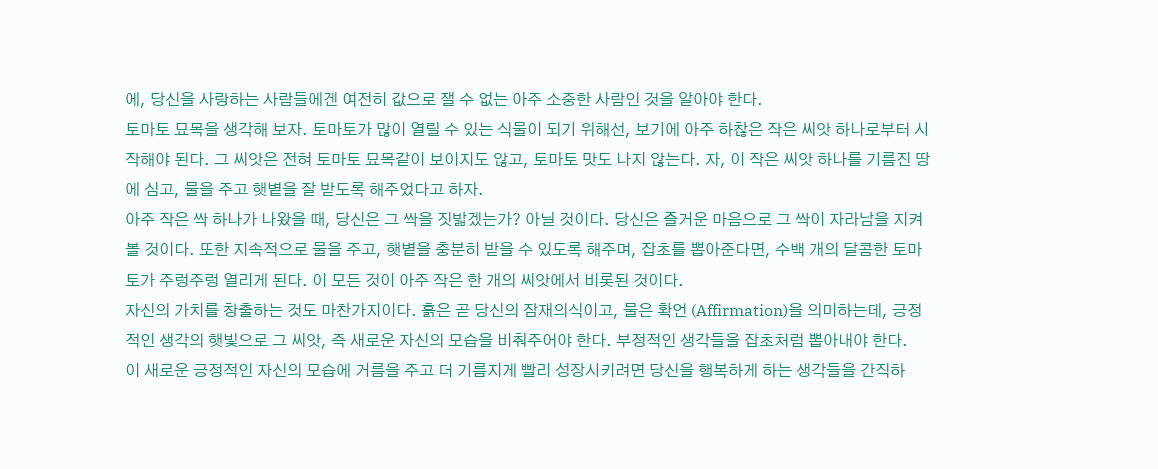에, 당신을 사랑하는 사람들에겐 여전히 값으로 잴 수 없는 아주 소중한 사람인 것을 알아야 한다.
토마토 묘목을 생각해 보자. 토마토가 많이 열릴 수 있는 식물이 되기 위해선, 보기에 아주 하찮은 작은 씨앗 하나로부터 시작해야 된다. 그 씨앗은 전혀 토마토 묘목같이 보이지도 않고, 토마토 맛도 나지 않는다. 자, 이 작은 씨앗 하나를 기름진 땅에 심고, 물을 주고 햇볕을 잘 받도록 해주었다고 하자.
아주 작은 싹 하나가 나왔을 때, 당신은 그 싹을 짓밟겠는가? 아닐 것이다. 당신은 즐거운 마음으로 그 싹이 자라남을 지켜 볼 것이다. 또한 지속적으로 물을 주고, 햇볕을 충분히 받을 수 있도록 해주며, 잡초를 뽑아준다면, 수백 개의 달콤한 토마토가 주렁주렁 열리게 된다. 이 모든 것이 아주 작은 한 개의 씨앗에서 비롯된 것이다.
자신의 가치를 창출하는 것도 마찬가지이다. 흙은 곧 당신의 잠재의식이고, 물은 확언 (Affirmation)을 의미하는데, 긍정적인 생각의 햇빛으로 그 씨앗, 즉 새로운 자신의 모습을 비춰주어야 한다. 부정적인 생각들을 잡초처럼 뽑아내야 한다.
이 새로운 긍정적인 자신의 모습에 거름을 주고 더 기름지게 빨리 성장시키려면 당신을 행복하게 하는 생각들을 간직하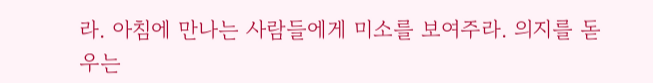라. 아침에 만나는 사람들에게 미소를 보여주라. 의지를 돋우는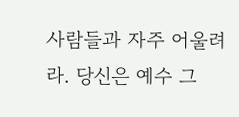사람들과 자주 어울려라. 당신은 예수 그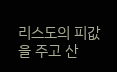리스도의 피값을 주고 산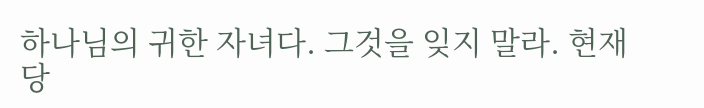하나님의 귀한 자녀다. 그것을 잊지 말라. 현재 당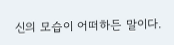신의 모습이 어떠하든 말이다.